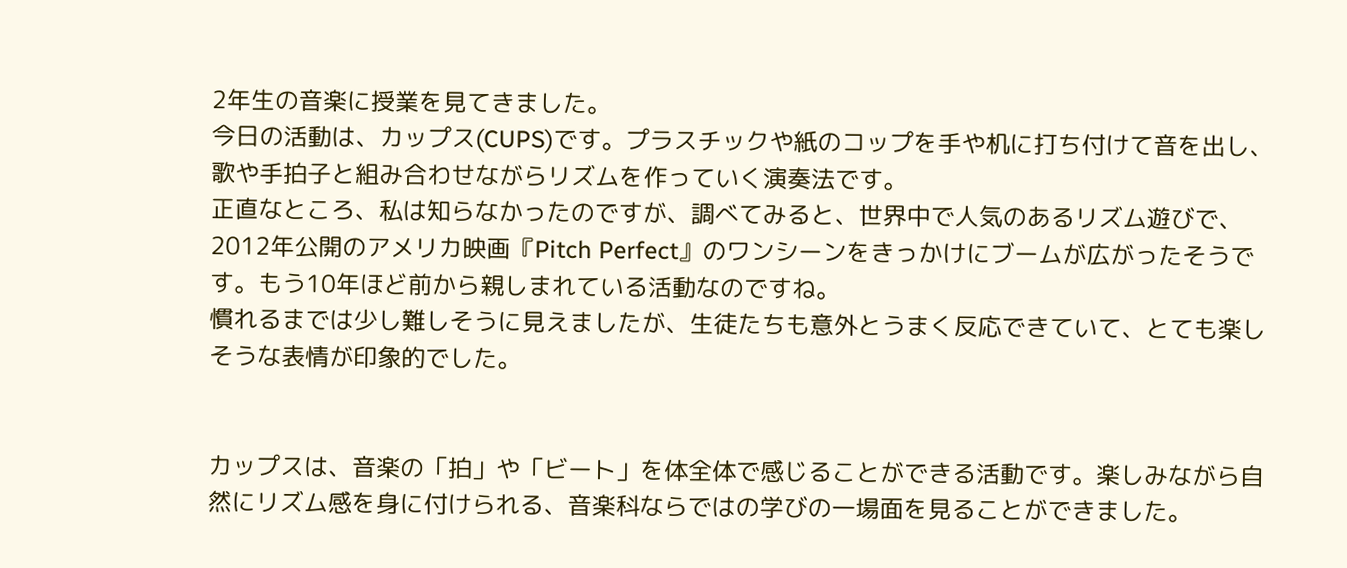2年生の音楽に授業を見てきました。
今日の活動は、カップス(CUPS)です。プラスチックや紙のコップを手や机に打ち付けて音を出し、歌や手拍子と組み合わせながらリズムを作っていく演奏法です。
正直なところ、私は知らなかったのですが、調べてみると、世界中で人気のあるリズム遊びで、2012年公開のアメリカ映画『Pitch Perfect』のワンシーンをきっかけにブームが広がったそうです。もう10年ほど前から親しまれている活動なのですね。
慣れるまでは少し難しそうに見えましたが、生徒たちも意外とうまく反応できていて、とても楽しそうな表情が印象的でした。


カップスは、音楽の「拍」や「ビート」を体全体で感じることができる活動です。楽しみながら自然にリズム感を身に付けられる、音楽科ならではの学びの一場面を見ることができました。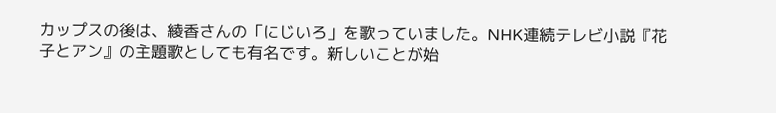カップスの後は、綾香さんの「にじいろ」を歌っていました。NHK連続テレビ小説『花子とアン』の主題歌としても有名です。新しいことが始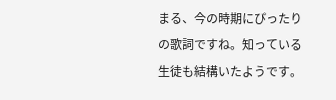まる、今の時期にぴったりの歌詞ですね。知っている生徒も結構いたようです。